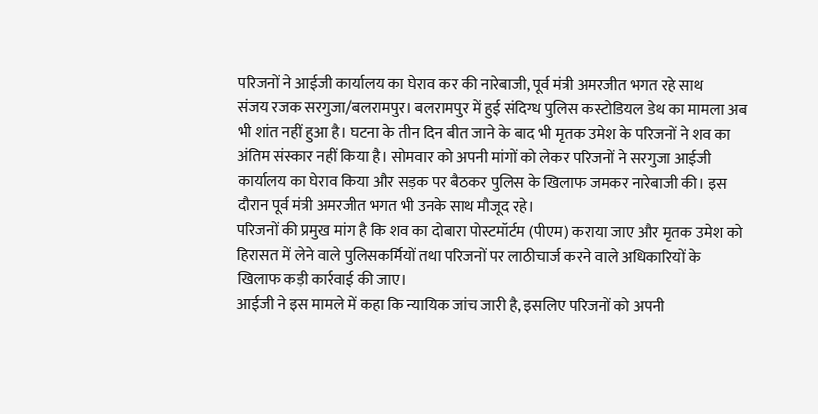परिजनों ने आईजी कार्यालय का घेराव कर की नारेबाजी, पूर्व मंत्री अमरजीत भगत रहे साथ
संजय रजक सरगुजा/बलरामपुर। बलरामपुर में हुई संदिग्ध पुलिस कस्टोडियल डेथ का मामला अब भी शांत नहीं हुआ है। घटना के तीन दिन बीत जाने के बाद भी मृतक उमेश के परिजनों ने शव का अंतिम संस्कार नहीं किया है। सोमवार को अपनी मांगों को लेकर परिजनों ने सरगुजा आईजी कार्यालय का घेराव किया और सड़क पर बैठकर पुलिस के खिलाफ जमकर नारेबाजी की। इस दौरान पूर्व मंत्री अमरजीत भगत भी उनके साथ मौजूद रहे।
परिजनों की प्रमुख मांग है कि शव का दोबारा पोस्टमॉर्टम (पीएम) कराया जाए और मृतक उमेश को हिरासत में लेने वाले पुलिसकर्मियों तथा परिजनों पर लाठीचार्ज करने वाले अधिकारियों के खिलाफ कड़ी कार्रवाई की जाए।
आईजी ने इस मामले में कहा कि न्यायिक जांच जारी है, इसलिए परिजनों को अपनी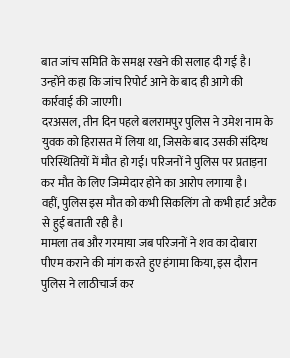बात जांच समिति के समक्ष रखने की सलाह दी गई है। उन्होंने कहा कि जांच रिपोर्ट आने के बाद ही आगे की कार्रवाई की जाएगी।
दरअसल, तीन दिन पहले बलरामपुर पुलिस ने उमेश नाम के युवक को हिरासत में लिया था, जिसके बाद उसकी संदिग्ध परिस्थितियों में मौत हो गई। परिजनों ने पुलिस पर प्रताड़ना कर मौत के लिए जिम्मेदार होने का आरोप लगाया है।
वहीं, पुलिस इस मौत को कभी सिकलिंग तो कभी हार्ट अटैक से हुई बताती रही है।
मामला तब और गरमाया जब परिजनों ने शव का दोबारा पीएम कराने की मांग करते हुए हंगामा किया, इस दौरान पुलिस ने लाठीचार्ज कर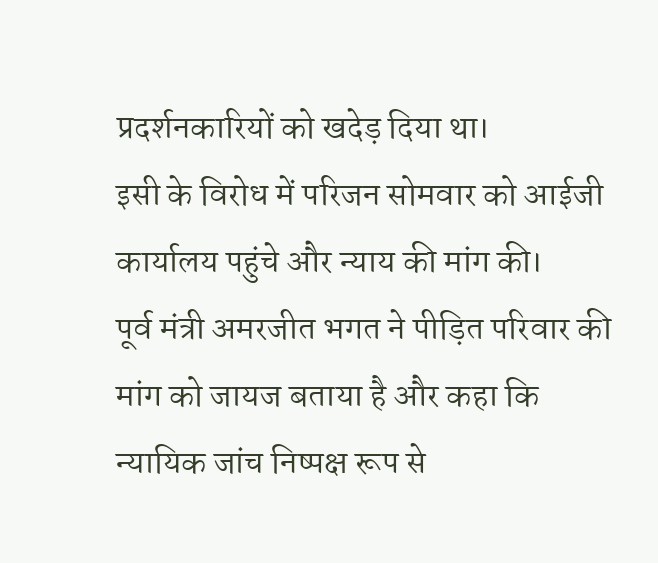प्रदर्शनकारियों को खदेड़ दिया था।
इसी के विरोध में परिजन सोमवार को आईजी कार्यालय पहुंचे और न्याय की मांग की।
पूर्व मंत्री अमरजीत भगत ने पीड़ित परिवार की मांग को जायज बताया है और कहा कि न्यायिक जांच निष्पक्ष रूप से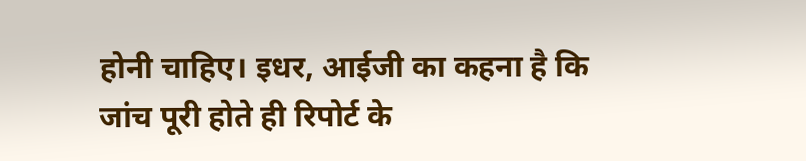होनी चाहिए। इधर, आईजी का कहना है कि जांच पूरी होते ही रिपोर्ट के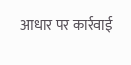आधार पर कार्रवाई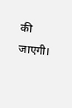की जाएगी।